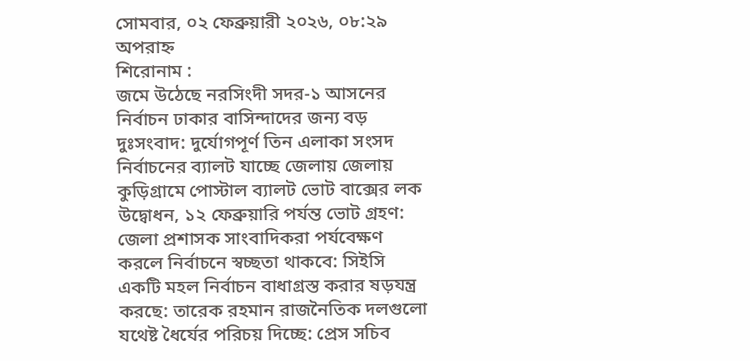সোমবার, ০২ ফেব্রুয়ারী ২০২৬, ০৮:২৯ অপরাহ্ন
শিরোনাম :
জমে উঠেছে নরসিংদী সদর-১ আসনের নির্বাচন ঢাকার বাসিন্দাদের জন্য বড় দুঃসংবাদ: দুর্যোগপূর্ণ তিন এলাকা সংসদ নির্বাচনের ব্যালট যাচ্ছে জেলায় জেলায় কুড়িগ্রামে পোস্টাল ব্যালট ভোট বাক্সের লক উদ্বোধন, ১২ ফেব্রুয়ারি পর্যন্ত ভোট গ্রহণ: জেলা প্রশাসক সাংবাদিকরা পর্যবেক্ষণ করলে নির্বাচনে স্বচ্ছতা থাকবে: সিইসি একটি মহল নির্বাচন বাধাগ্রস্ত করার ষড়যন্ত্র করছে: তারেক রহমান রাজনৈতিক দলগুলো যথেষ্ট ধৈর্যের পরিচয় দিচ্ছে: প্রেস সচিব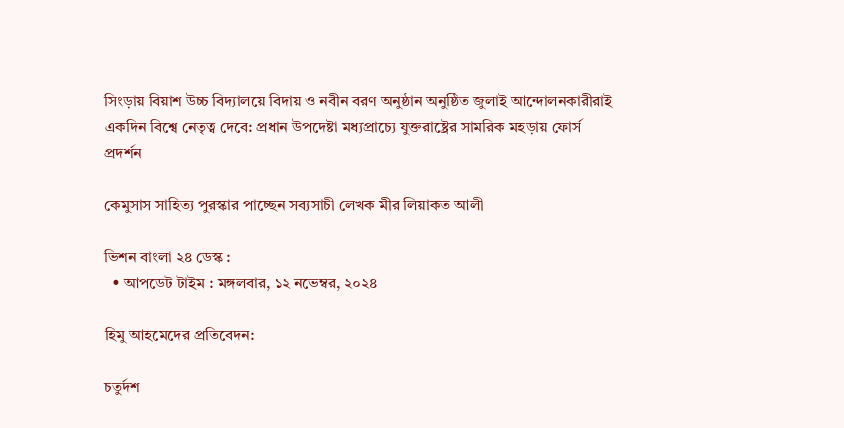সিংড়ায় বিয়াশ উচ্চ বিদ্যালয়ে বিদায় ও নবীন বরণ অনুষ্ঠান অনুষ্ঠিত জুলাই আন্দোলনকারীরাই একদিন বিশ্বে নেতৃত্ব দেবে: প্রধান উপদেষ্টা মধ্যপ্রাচ্যে যুক্তরাষ্ট্রের সামরিক মহড়ায় ফোর্স প্রদর্শন

কেমুসাস সাহিত্য পুরস্কার পাচ্ছেন সব্যসাচী লেখক মীর লিয়াকত আলী

ভিশন বাংলা ২৪ ডেস্ক :
  • আপডেট টাইম : মঙ্গলবার, ১২ নভেম্বর, ২০২৪

হিমু আহমেদের প্রতিবেদন:

চতুর্দশ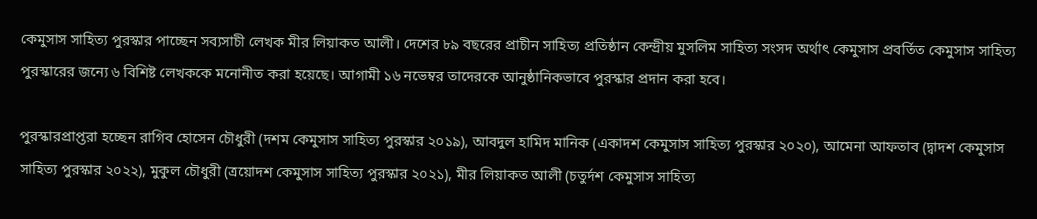কেমুসাস সাহিত্য পুরস্কার পাচ্ছেন সব্যসাচী লেখক মীর লিয়াকত আলী। দেশের ৮৯ বছরের প্রাচীন সাহিত্য প্রতিষ্ঠান কেন্দ্রীয় মুসলিম সাহিত্য সংসদ অর্থাৎ কেমুসাস প্রবর্তিত কেমুসাস সাহিত্য পুরস্কারের জন্যে ৬ বিশিষ্ট লেখককে মনোনীত করা হয়েছে। আগামী ১৬ নভেম্বর তাদেরকে আনুষ্ঠানিকভাবে পুরস্কার প্রদান করা হবে।

পুরস্কারপ্রাপ্তরা হচ্ছেন রাগিব হোসেন চৌধুরী (দশম কেমুসাস সাহিত্য পুরস্কার ২০১৯), আবদুল হামিদ মানিক (একাদশ কেমুসাস সাহিত্য পুরস্কার ২০২০), আমেনা আফতাব (দ্বাদশ কেমুসাস সাহিত্য পুরস্কার ২০২২), মুকুল চৌধুরী (ত্রয়োদশ কেমুসাস সাহিত্য পুরস্কার ২০২১), মীর লিয়াকত আলী (চতুর্দশ কেমুসাস সাহিত্য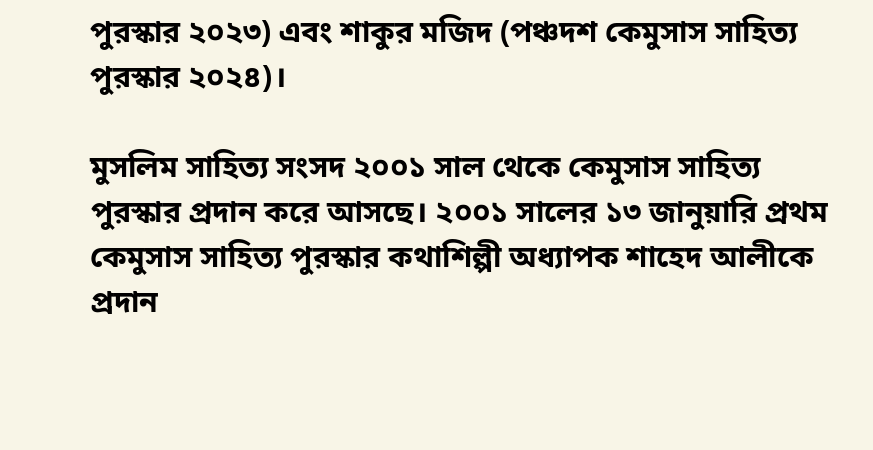পুরস্কার ২০২৩) এবং শাকুর মজিদ (পঞ্চদশ কেমুসাস সাহিত্য পুরস্কার ২০২৪)।

মুসলিম সাহিত্য সংসদ ২০০১ সাল থেকে কেমুসাস সাহিত্য পুরস্কার প্রদান করে আসছে। ২০০১ সালের ১৩ জানুয়ারি প্রথম কেমুসাস সাহিত্য পুরস্কার কথাশিল্পী অধ্যাপক শাহেদ আলীকে প্রদান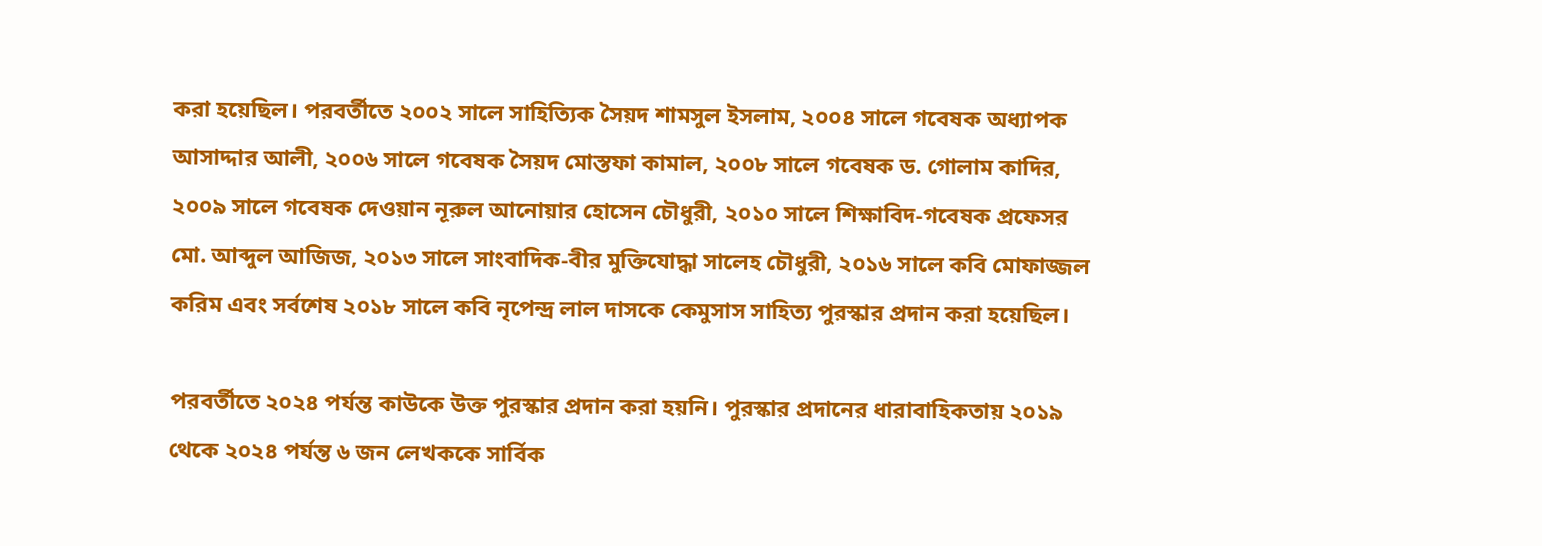করা হয়েছিল। পরবর্তীতে ২০০২ সালে সাহিত্যিক সৈয়দ শামসুল ইসলাম, ২০০৪ সালে গবেষক অধ্যাপক আসাদ্দার আলী, ২০০৬ সালে গবেষক সৈয়দ মোস্তফা কামাল, ২০০৮ সালে গবেষক ড. গোলাম কাদির, ২০০৯ সালে গবেষক দেওয়ান নূরুল আনোয়ার হোসেন চৌধুরী, ২০১০ সালে শিক্ষাবিদ-গবেষক প্রফেসর মো. আব্দুল আজিজ, ২০১৩ সালে সাংবাদিক-বীর মুক্তিযোদ্ধা সালেহ চৌধুরী, ২০১৬ সালে কবি মোফাজ্জল করিম এবং সর্বশেষ ২০১৮ সালে কবি নৃপেন্দ্র লাল দাসকে কেমুসাস সাহিত্য পুরস্কার প্রদান করা হয়েছিল।

পরবর্তীতে ২০২৪ পর্যন্ত কাউকে উক্ত পুরস্কার প্রদান করা হয়নি। পুরস্কার প্রদানের ধারাবাহিকতায় ২০১৯ থেকে ২০২৪ পর্যন্ত ৬ জন লেখককে সার্বিক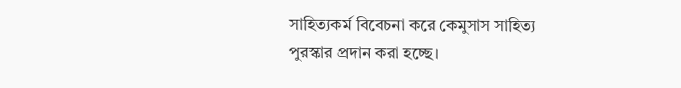সাহিত্যকর্ম বিবেচনা করে কেমুসাস সাহিত্য পুরস্কার প্রদান করা হচ্ছে।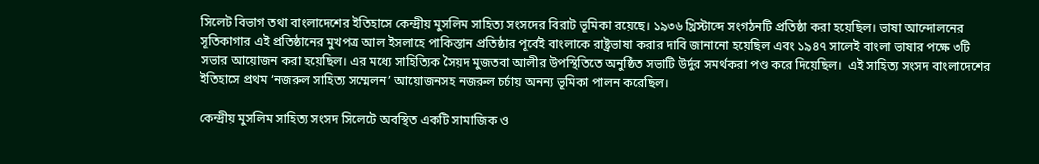সিলেট বিভাগ তথা বাংলাদেশের ইতিহাসে কেন্দ্রীয় মুসলিম সাহিত্য সংসদের বিরাট ভূমিকা রয়েছে। ১৯৩৬ খ্রিস্টাব্দে সংগঠনটি প্রতিষ্ঠা করা হয়েছিল। ভাষা আন্দোলনের সূতিকাগার এই প্রতিষ্ঠানের মুখপত্র আল ইসলাহে পাকিস্তান প্রতিষ্ঠার পূর্বেই বাংলাকে রাষ্ট্রভাষা করার দাবি জানানো হয়েছিল এবং ১৯৪৭ সালেই বাংলা ভাষার পক্ষে ৩টি সভার আয়োজন করা হয়েছিল। এর মধ্যে সাহিত্যিক সৈয়দ মুজতবা আলীর উপস্থিতিতে অনুষ্ঠিত সভাটি উর্দুর সমর্থকরা পণ্ড করে দিয়েছিল।  এই সাহিত্য সংসদ বাংলাদেশের ইতিহাসে প্রথম ‘নজরুল সাহিত্য সম্মেলন’ আয়োজনসহ নজরুল চর্চায় অনন্য ভূমিকা পালন করেছিল।

কেন্দ্রীয় মুসলিম সাহিত্য সংসদ সিলেটে অবস্থিত একটি সামাজিক ও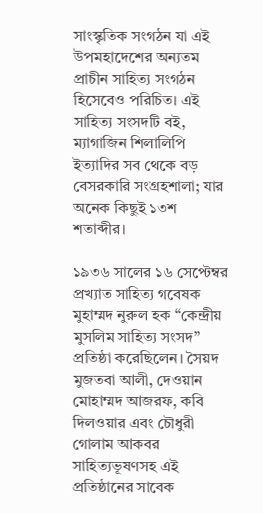সাংস্কৃতিক সংগঠন যা এই উপমহাদেশের অন্যতম প্রাচীন সাহিত্য সংগঠন হিসেবেও পরিচিত। এই সাহিত্য সংসদটি বই, ম্যাগাজিন শিলালিপি ইত্যাদির সব থেকে বড় বেসরকারি সংগ্রহশালা; যার অনেক কিছুই ১৩শ শতাব্দীর।

১৯৩৬ সালের ১৬ সেপ্টেম্বর প্রখ্যাত সাহিত্য গবেষক মুহাম্মদ নুরুল হক “কেন্দ্রীয় মুসলিম সাহিত্য সংসদ” প্রতিষ্ঠা করেছিলেন। সৈয়দ মুজতবা আলী, দেওয়ান মোহাম্মদ আজরফ, কবি দিলওয়ার এবং চৌধুরী গোলাম আকবর সাহিত্যভূষণসহ এই প্রতিষ্ঠানের সাবেক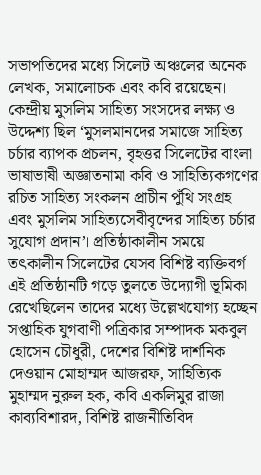সভাপতিদের মধ্যে সিলেট অঞ্চলের অনেক লেখক, সমালোচক এবং কবি রয়েছেন। কেন্দ্রীয় মুসলিম সাহিত্য সংসদের লক্ষ্য ও উদ্দেশ্য ছিল ‘মুসলমানদের সমাজে সাহিত্য চর্চার ব্যাপক প্রচলন, বৃহত্তর সিলেটের বাংলা ভাষাভাষী অজ্ঞাতনামা কবি ও সাহিত্যিকগণের রচিত সাহিত্য সংকলন প্রাচীন পুঁথি সংগ্রহ এবং মুসলিম সাহিত্যসেবীবৃন্দের সাহিত্য চর্চার সুযোগ প্রদান’। প্রতিষ্ঠাকালীন সময়ে তৎকালীন সিলেটের যেসব বিশিষ্ট ব্যক্তিবর্গ এই প্রতিষ্ঠানটি গড়ে তুলতে উদ্যোগী ভূমিকা রেখেছিলেন তাদের মধ্যে উল্লেখযোগ্য হচ্ছেন সপ্তাহিক যুগবাণী পত্রিকার সম্পাদক মকবুল হোসেন চৌধুরী, দেশের বিশিষ্ট দার্শনিক দেওয়ান মোহাম্মদ আজরফ, সাহিত্যিক মুহাম্মদ নুরুল হক, কবি একলিমুর রাজা কাব্যবিশারদ, বিশিষ্ট রাজনীতিবিদ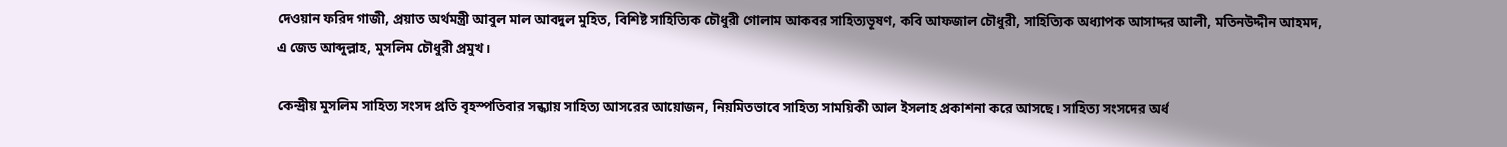দেওয়ান ফরিদ গাজী, প্রয়াত অর্থমন্ত্রী আবুল মাল আবদুল মুহিত, বিশিষ্ট সাহিত্যিক চৌধুরী গোলাম আকবর সাহিত্যভূষণ, কবি আফজাল চৌধুরী, সাহিত্যিক অধ্যাপক আসাদ্দর আলী, মতিনউদ্দীন আহমদ, এ জেড আব্দুল্লাহ, মুসলিম চৌধুরী প্রমুখ।

কেন্দ্রীয় মুসলিম সাহিত্য সংসদ প্রতি বৃহস্পতিবার সন্ধ্যায় সাহিত্য আসরের আয়োজন, নিয়মিতভাবে সাহিত্য সাময়িকী আল ইসলাহ প্রকাশনা করে আসছে। সাহিত্য সংসদের অর্ধ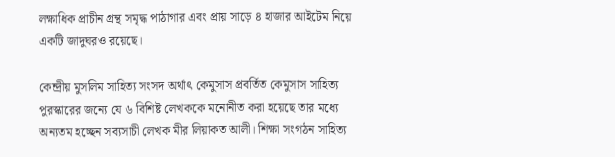লক্ষাধিক প্রাচীন গ্রন্থ সমৃদ্ধ পাঠাগার এবং প্রায় সাড়ে ৪ হাজার আইটেম নিয়ে একটি জাদুঘরও রয়েছে।

কেন্দ্রীয় মুসলিম সাহিত্য সংসদ অর্থাৎ কেমুসাস প্রবর্তিত কেমুসাস সাহিত্য পুরস্কারের জন্যে যে ৬ বিশিষ্ট লেখককে মনোনীত করা হয়েছে তার মধ্যে অন্যতম হচ্ছেন সব্যসাচী লেখক মীর লিয়াকত আলী। শিক্ষা সংগঠন সাহিত্য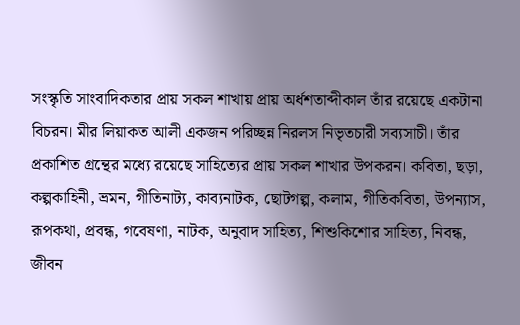সংস্কৃতি সাংবাদিকতার প্রায় সকল শাখায় প্রায় অর্ধশতাব্দীকাল তাঁর রয়েছে একটানা বিচরন। মীর লিয়াকত আলী একজন পরিচ্ছন্ন নিরলস নিভৃতচারী সব্যসাচী। তাঁর প্রকাশিত গ্রন্থের মধ্যে রয়েছে সাহিত্যের প্রায় সকল শাখার উপকরন। কবিতা, ছড়া, কল্পকাহিনী, ভ্রমন, গীতিনাট্য, কাব্যনাটক, ছোটগল্প, কলাম, গীতিকবিতা, উপন্যাস, রূপকথা, প্রবন্ধ, গবেষণা, নাটক, অনুবাদ সাহিত্য, শিশুকিশোর সাহিত্য, নিবন্ধ, জীবন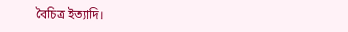বৈচিত্র ইত্যাদি।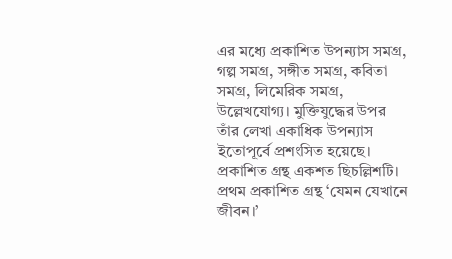এর মধ্যে প্রকাশিত উপন্যাস সমগ্র, গল্প সমগ্র, সঙ্গীত সমগ্র, কবিতা সমগ্র, লিমেরিক সমগ্র, উল্লেখযোগ্য। মুক্তিযুদ্ধের উপর তাঁর লেখা একাধিক উপন্যাস ইতোপূর্বে প্রশংসিত হয়েছে। প্রকাশিত গ্রন্থ একশত ছিচল্লিশটি। প্রথম প্রকাশিত গ্রন্থ ‘যেমন যেখানে জীবন।’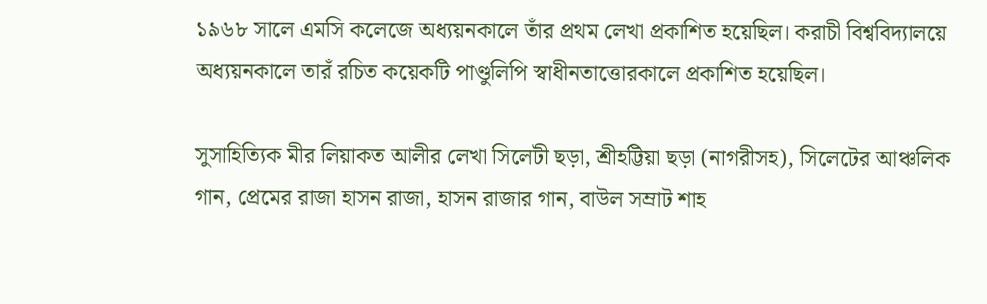১৯৬৮ সালে এমসি কলেজে অধ্যয়নকালে তাঁর প্রথম লেখা প্রকাশিত হয়েছিল। করাচী বিশ্ববিদ্যালয়ে অধ্যয়নকালে তারঁ রচিত কয়েকটি পাণ্ডুলিপি স্বাধীনতাত্তোরকালে প্রকাশিত হয়েছিল।

সুসাহিত্যিক মীর লিয়াকত আলীর লেখা সিলেটী ছড়া, শ্রীহট্টিয়া ছড়া (নাগরীসহ), সিলেটের আঞ্চলিক গান, প্রেমের রাজা হাসন রাজা, হাসন রাজার গান, বাউল সম্রাট শাহ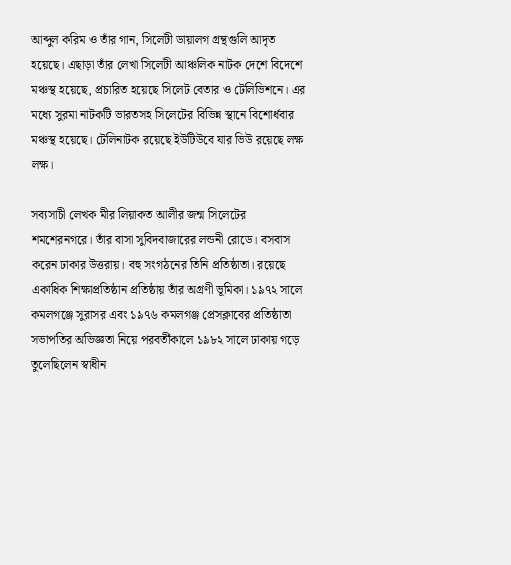আব্দুল করিম ও তাঁর গান, সিলেটী ডায়ালগ গ্রন্থগুলি আদৃত হয়েছে। এছাড়া তাঁর লেখা সিলেটী আঞ্চলিক নাটক দেশে বিদেশে মঞ্চস্থ হয়েছে, প্রচারিত হয়েছে সিলেট বেতার ও টেলিভিশনে। এর মধ্যে সুরমা নাটকটি ভারতসহ সিলেটের বিভিন্ন স্থানে বিশোর্ধবার মঞ্চস্থ হয়েছে। টেলিনাটক রয়েছে ইউটিউবে যার ভিউ রয়েছে লক্ষ লক্ষ।

সব্যসাচী লেখক মীর লিয়াকত আলীর জন্ম সিলেটের শমশেরনগরে। তাঁর বাসা সুবিদবাজারের লন্ডনী রোডে। বসবাস করেন ঢাকার উত্তরায়। বহু সংগঠনের তিনি প্রতিষ্ঠাতা। রয়েছে একাধিক শিক্ষাপ্রতিষ্ঠান প্রতিষ্ঠায় তাঁর অগ্রণী ভূমিকা। ১৯৭২ সালে কমলগঞ্জে সুরাসর এবং ১৯৭৬ কমলগঞ্জ প্রেসক্লাবের প্রতিষ্ঠাতা সভাপতির অভিজ্ঞতা নিয়ে পরবর্তীকালে ১৯৮২ সালে ঢাকায় গড়ে তুলেছিলেন স্বাধীন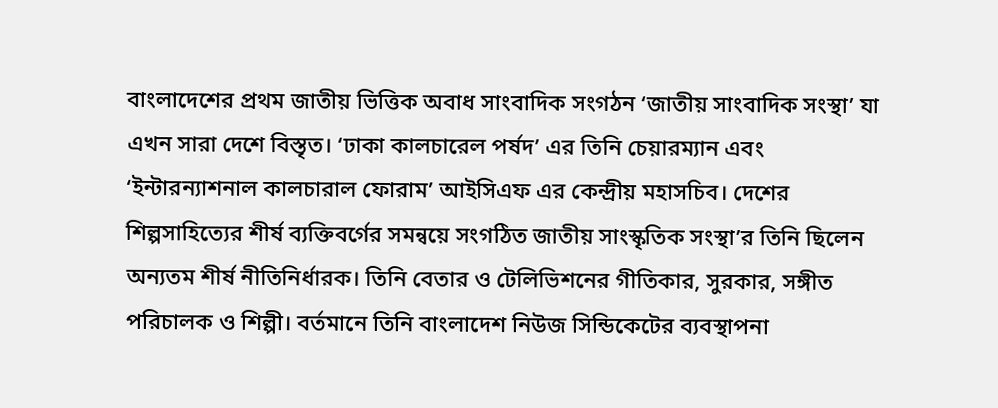বাংলাদেশের প্রথম জাতীয় ভিত্তিক অবাধ সাংবাদিক সংগঠন ‘জাতীয় সাংবাদিক সংস্থা’ যা এখন সারা দেশে বিস্তৃত। ‘ঢাকা কালচারেল পর্ষদ’ এর তিনি চেয়ারম্যান এবং ‘ইন্টারন্যাশনাল কালচারাল ফোরাম’ আইসিএফ এর কেন্দ্রীয় মহাসচিব। দেশের শিল্পসাহিত্যের শীর্ষ ব্যক্তিবর্গের সমন্বয়ে সংগঠিত জাতীয় সাংস্কৃতিক সংস্থা’র তিনি ছিলেন অন্যতম শীর্ষ নীতিনির্ধারক। তিনি বেতার ও টেলিভিশনের গীতিকার, সুরকার, সঙ্গীত পরিচালক ও শিল্পী। বর্তমানে তিনি বাংলাদেশ নিউজ সিন্ডিকেটের ব্যবস্থাপনা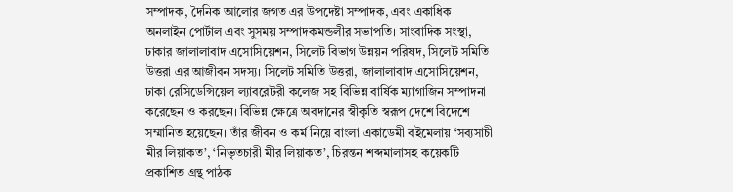সম্পাদক, দৈনিক আলোর জগত এর উপদেষ্টা সম্পাদক, এবং একাধিক অনলাইন পোর্টাল এবং সুসময় সম্পাদকমন্ডলীর সভাপতি। সাংবাদিক সংস্থা, ঢাকার জালালাবাদ এসোসিয়েশন, সিলেট বিভাগ উন্নয়ন পরিষদ, সিলেট সমিতি উত্তরা এর আজীবন সদস্য। সিলেট সমিতি উত্তরা, জালালাবাদ এসোসিয়েশন, ঢাকা রেসিডেন্সিয়েল ল্যাবরেটরী কলেজ সহ বিভিন্ন বার্ষিক ম্যাগাজিন সম্পাদনা করেছেন ও করছেন। বিভিন্ন ক্ষেত্রে অবদানের স্বীকৃতি স্বরূপ দেশে বিদেশে সম্মানিত হয়েছেন। তাঁর জীবন ও কর্ম নিয়ে বাংলা একাডেমী বইমেলায় ‘সব্যসাচী মীর লিয়াকত’, ‘নিভৃতচারী মীর লিয়াকত’, চিরন্তন শব্দমালাসহ কয়েকটি প্রকাশিত গ্রন্থ পাঠক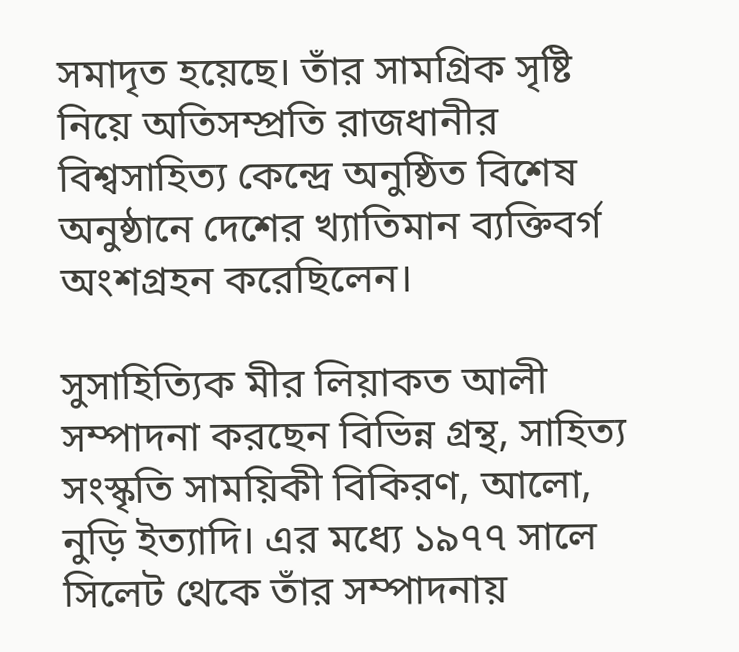সমাদৃত হয়েছে। তাঁর সামগ্রিক সৃষ্টি নিয়ে অতিসম্প্রতি রাজধানীর বিশ্বসাহিত্য কেন্দ্রে অনুষ্ঠিত বিশেষ অনুষ্ঠানে দেশের খ্যাতিমান ব্যক্তিবর্গ অংশগ্রহন করেছিলেন।

সুসাহিত্যিক মীর লিয়াকত আলী সম্পাদনা করছেন বিভিন্ন গ্রন্থ, সাহিত্য সংস্কৃতি সাময়িকী বিকিরণ, আলো, নুড়ি ইত্যাদি। এর মধ্যে ১৯৭৭ সালে সিলেট থেকে তাঁর সম্পাদনায়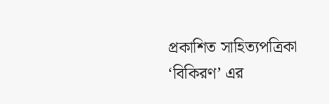প্রকাশিত সাহিত্যপত্রিকা ‘বিকিরণ’ এর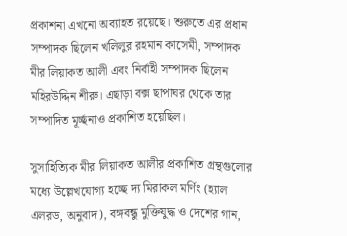প্রকাশনা এখনো অব্যাহত রয়েছে। শুরুতে এর প্রধান সম্পাদক ছিলেন খলিলুর রহমান কাসেমী, সম্পাদক মীর লিয়াকত আলী এবং নির্বাহী সম্পাদক ছিলেন মহিরউদ্দিন শীরু। এছাড়া বক্স ছাপাঘর থেকে তার সম্পাদিত মূর্চ্ছনাও প্রকাশিত হয়েছিল।

সুসাহিত্যিক মীর লিয়াকত আলীর প্রকাশিত গ্রন্থগুলোর মধ্যে উল্লেখযোগ্য হচ্ছে দ্য মিরাকল মর্ণিং (হ্যাল এলরড, অনুবাদ), বঙ্গবন্ধু মুক্তিযুদ্ধ ও দেশের গান,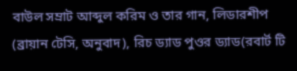বাউল সম্রাট আব্দুল করিম ও তার গান, লিডারশীপ (ব্রায়ান টেসি, অনুবাদ), রিচ ড্যাড পুওর ড্যাড(রবার্ট টি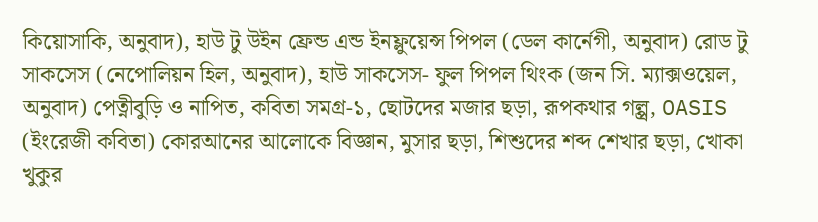কিয়োসাকি, অনুবাদ), হাউ টু উইন ফ্রেন্ড এন্ড ইনফ্লুয়েন্স পিপল (ডেল কার্নেগী, অনুবাদ) রোড টু সাকসেস (নেপোলিয়ন হিল, অনুবাদ), হাউ সাকসেস- ফুল পিপল থিংক (জন সি. ম্যাক্সওয়েল, অনুবাদ) পেত্নীবুড়ি ও নাপিত, কবিতা সমগ্র-১, ছোটদের মজার ছড়া, রূপকথার গল্প্র, OASIS (ইংরেজী কবিতা) কোরআনের আলোকে বিজ্ঞান, মুসার ছড়া, শিশুদের শব্দ শেখার ছড়া, খোকা খুকুর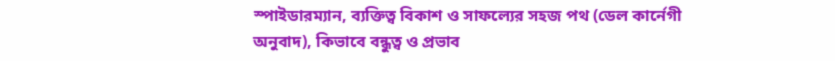স্পাইডারম্যান, ব্যক্তিত্ব বিকাশ ও সাফল্যের সহজ পথ (ডেল কার্নেগী অনুবাদ), কিভাবে বন্ধুত্ব ও প্রভাব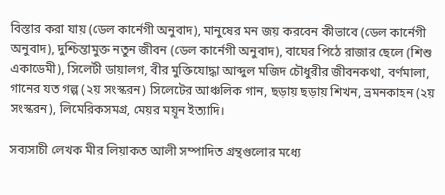বিস্তার করা যায় (ডেল কার্নেগী অনুবাদ), মানুষের মন জয় করবেন কীভাবে (ডেল কার্নেগী অনুবাদ), দুশ্চিন্তামুক্ত নতুন জীবন (ডেল কার্নেগী অনুবাদ), বাঘের পিঠে রাজার ছেলে (শিশু একাডেমী), সিলেটী ডায়ালগ, বীর মুক্তিযোদ্ধা আব্দুল মজিদ চৌধুরীর জীবনকথা, বর্ণমালা, গানের যত গল্প (২য় সংস্করন) সিলেটের আঞ্চলিক গান, ছড়ায় ছড়ায় শিখন, ভ্রমনকাহন (২য় সংস্করন), লিমেরিকসমগ্র, মেয়র ময়ূন ইত্যাদি।

সব্যসাচী লেখক মীর লিয়াকত আলী সম্পাদিত গ্রন্থগুলোর মধ্যে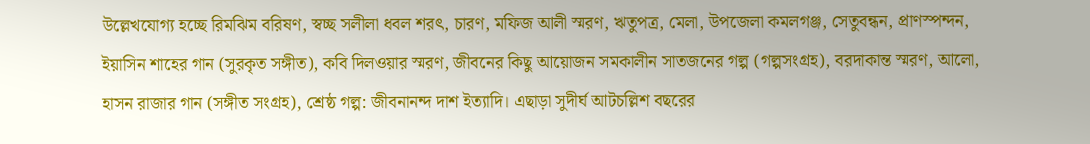উল্লেখযোগ্য হচ্ছে রিমঝিম বরিষণ, স্বচ্ছ সলীলা ধবল শরৎ, চারণ, মফিজ আলী স্মরণ, ঋতুপত্র, মেলা, উপজেলা কমলগঞ্জ, সেতুবন্ধন, প্রাণস্পন্দন, ইয়াসিন শাহের গান (সুরকৃত সঙ্গীত), কবি দিলওয়ার স্মরণ, জীবনের কিছু আয়োজন সমকালীন সাতজনের গল্প (গল্পসংগ্রহ), বরদাকান্ত স্মরণ, আলো, হাসন রাজার গান (সঙ্গীত সংগ্রহ), শ্রেষ্ঠ গল্প: জীবনানন্দ দাশ ইত্যাদি। এছাড়া সুদীর্ঘ আটচল্লিশ বছরের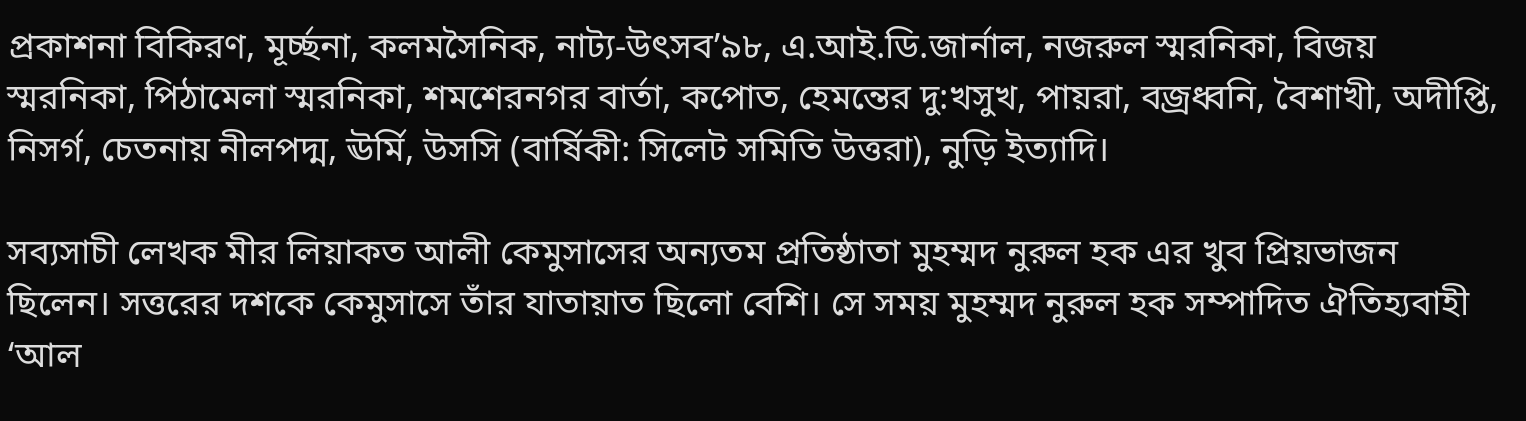প্রকাশনা বিকিরণ, মূর্চ্ছনা, কলমসৈনিক, নাট্য-উৎসব’৯৮, এ.আই.ডি.জার্নাল, নজরুল স্মরনিকা, বিজয় স্মরনিকা, পিঠামেলা স্মরনিকা, শমশেরনগর বার্তা, কপোত, হেমন্তের দু:খসুখ, পায়রা, বজ্রধ্বনি, বৈশাখী, অদীপ্তি, নিসর্গ, চেতনায় নীলপদ্ম, ঊর্মি, উসসি (বার্ষিকী: সিলেট সমিতি উত্তরা), নুড়ি ইত্যাদি।

সব্যসাচী লেখক মীর লিয়াকত আলী কেমুসাসের অন্যতম প্রতিষ্ঠাতা মুহম্মদ নুরুল হক এর খুব প্রিয়ভাজন ছিলেন। সত্তরের দশকে কেমুসাসে তাঁর যাতায়াত ছিলো বেশি। সে সময় মুহম্মদ নুরুল হক সম্পাদিত ঐতিহ্যবাহী ‘আল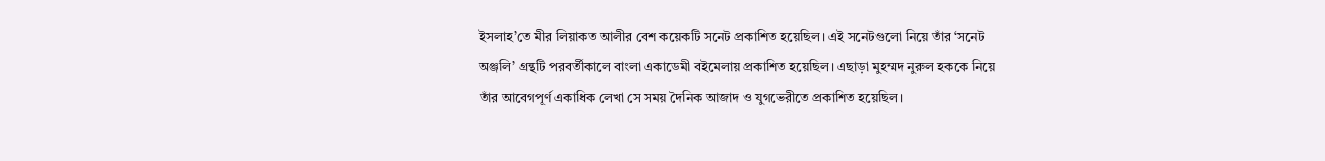ইসলাহ’তে মীর লিয়াকত আলীর বেশ কয়েকটি সনেট প্রকাশিত হয়েছিল। এই সনেটগুলো নিয়ে তাঁর ‘সনেট অঞ্জলি’ গ্রন্থটি পরবর্তীকালে বাংলা একাডেমী বইমেলায় প্রকাশিত হয়েছিল। এছাড়া মুহম্মদ নুরুল হককে নিয়ে তাঁর আবেগপূর্ণ একাধিক লেখা সে সময় দৈনিক আজাদ ও যুগভেরীতে প্রকাশিত হয়েছিল।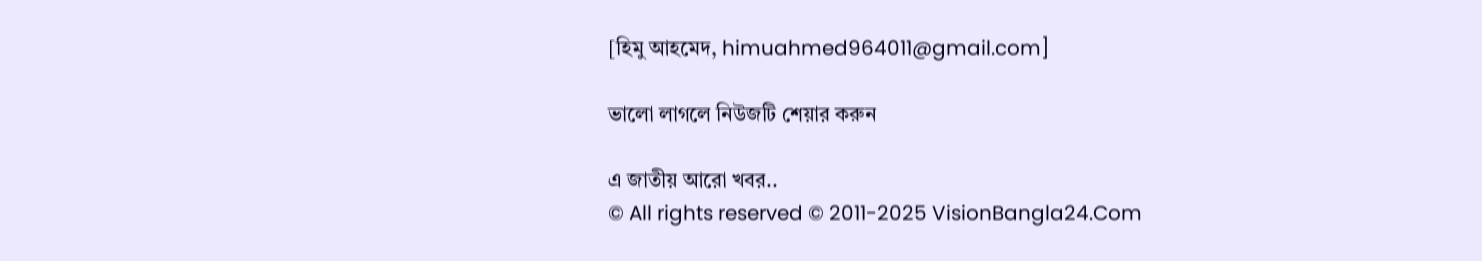[হিমু আহমেদ, himuahmed964011@gmail.com]

ভালো লাগলে নিউজটি শেয়ার করুন

এ জাতীয় আরো খবর..
© All rights reserved © 2011-2025 VisionBangla24.Com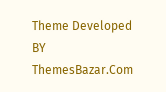Theme Developed BY ThemesBazar.Com